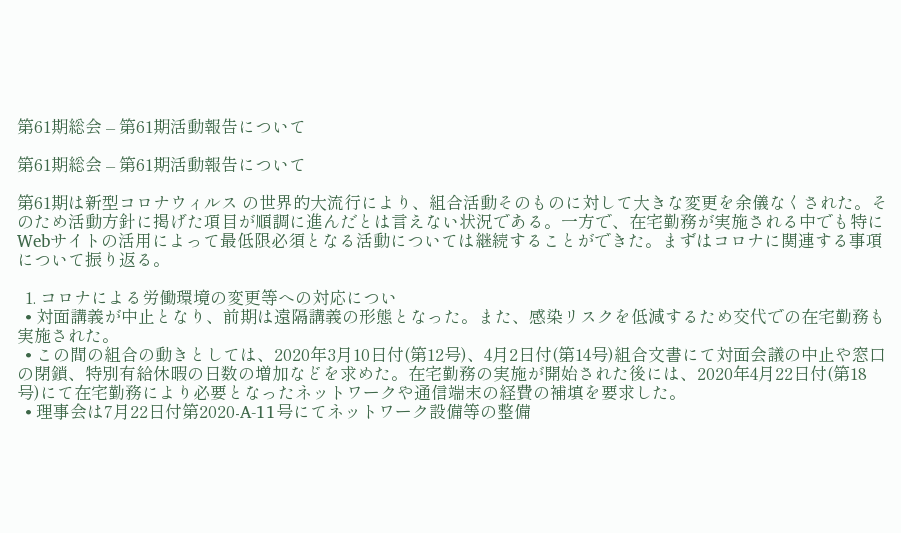第61期総会 – 第61期活動報告について

第61期総会 – 第61期活動報告について

第61期は新型コロナウィルス の世界的大流行により、組合活動そのものに対して大きな変更を余儀なくされた。そのため活動方針に掲げた項目が順調に進んだとは言えない状況である。一方で、在宅勤務が実施される中でも特にWebサイトの活用によって最低限必須となる活動については継続することができた。まずはコロナに関連する事項について振り返る。

  1. コロナによる労働環境の変更等への対応につい
  • 対面講義が中止となり、前期は遠隔講義の形態となった。また、感染リスクを低減するため交代での在宅勤務も実施された。
  • この間の組合の動きとしては、2020年3月10日付(第12号)、4月2日付(第14号)組合文書にて対面会議の中止や窓口の閉鎖、特別有給休暇の日数の増加などを求めた。在宅勤務の実施が開始された後には、2020年4月22日付(第18号)にて在宅勤務により必要となったネットワークや通信端末の経費の補填を要求した。
  • 理事会は7月22日付第2020-A-11号にてネットワーク設備等の整備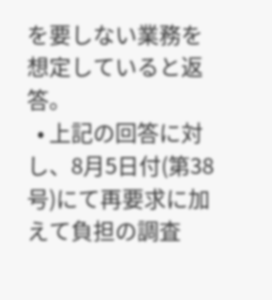を要しない業務を想定していると返答。
  • 上記の回答に対し、8月5日付(第38号)にて再要求に加えて負担の調査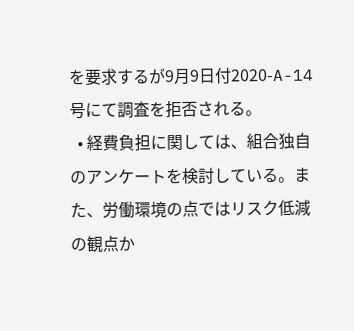を要求するが9月9日付2020-A-14号にて調査を拒否される。
  • 経費負担に関しては、組合独自のアンケートを検討している。また、労働環境の点ではリスク低減の観点か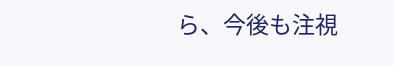ら、今後も注視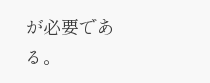が必要である。